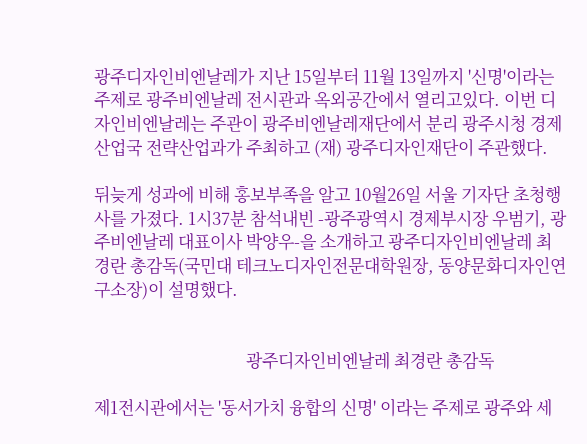광주디자인비엔날레가 지난 15일부터 11월 13일까지 '신명'이라는 주제로 광주비엔날레 전시관과 옥외공간에서 열리고있다. 이번 디자인비엔날레는 주관이 광주비엔날레재단에서 분리 광주시청 경제산업국 전략산업과가 주최하고 (재) 광주디자인재단이 주관했다.

뒤늦게 성과에 비해 홍보부족을 알고 10월26일 서울 기자단 초청행사를 가졌다. 1시37분 참석내빈 -광주광역시 경제부시장 우범기, 광주비엔날레 대표이사 박양우-을 소개하고 광주디자인비엔날레 최경란 총감독(국민대 테크노디자인전문대학원장, 동양문화디자인연구소장)이 설명했다.


                                      광주디자인비엔날레 최경란 총감독

제1전시관에서는 '동서가치 융합의 신명' 이라는 주제로 광주와 세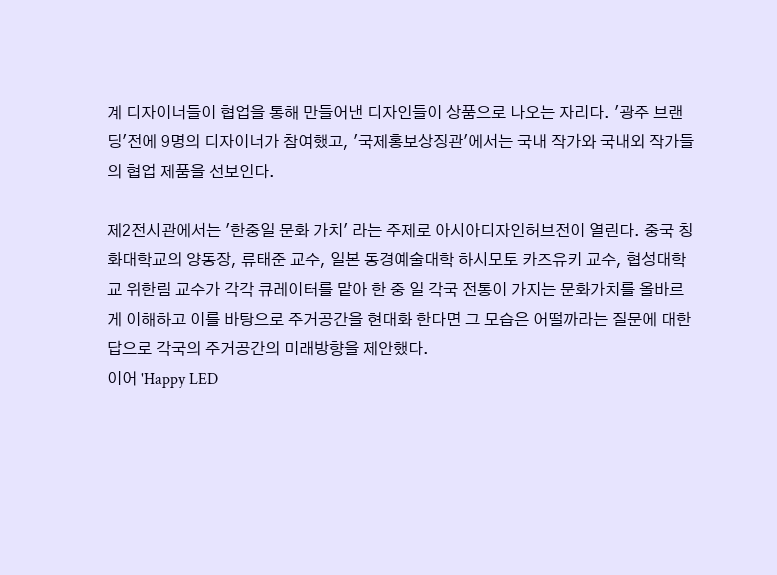계 디자이너들이 협업을 통해 만들어낸 디자인들이 상품으로 나오는 자리다. '광주 브랜딩'전에 9명의 디자이너가 참여했고, '국제홍보상징관'에서는 국내 작가와 국내외 작가들의 협업 제품을 선보인다.

제2전시관에서는 '한중일 문화 가치' 라는 주제로 아시아디자인허브전이 열린다. 중국 칭화대학교의 양동장, 류태준 교수, 일본 동경예술대학 하시모토 카즈유키 교수, 협성대학교 위한림 교수가 각각 큐레이터를 맡아 한 중 일 각국 전통이 가지는 문화가치를 올바르게 이해하고 이를 바탕으로 주거공간을 현대화 한다면 그 모습은 어떨까라는 질문에 대한 답으로 각국의 주거공간의 미래방향을 제안했다.
이어 'Happy LED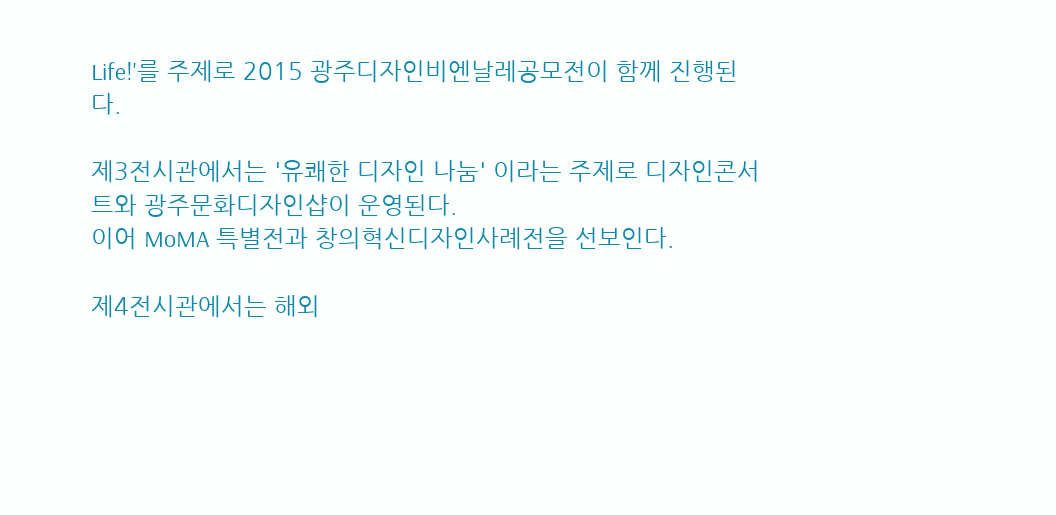Life!'를 주제로 2015 광주디자인비엔날레공모전이 함께 진행된다.

제3전시관에서는 '유쾌한 디자인 나눔' 이라는 주제로 디자인콘서트와 광주문화디자인샵이 운영된다.
이어 MoMA 특별전과 창의혁신디자인사례전을 선보인다.

제4전시관에서는 해외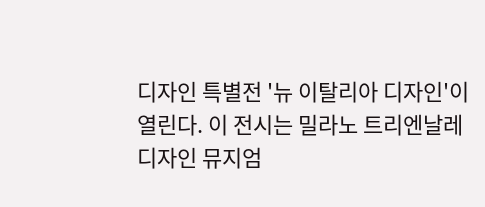디자인 특별전 '뉴 이탈리아 디자인'이 열린다. 이 전시는 밀라노 트리엔날레 디자인 뮤지엄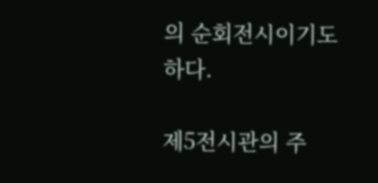의 순회전시이기도 하다.

제5전시관의 주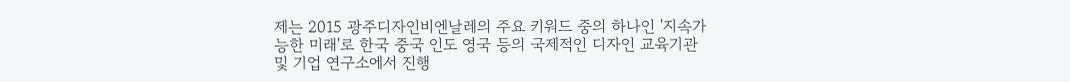제는 2015 광주디자인비엔날레의 주요 키워드 중의 하나인 '지속가능한 미래'로 한국 중국 인도 영국 등의 국제적인 디자인 교육기관 및 기업 연구소에서 진행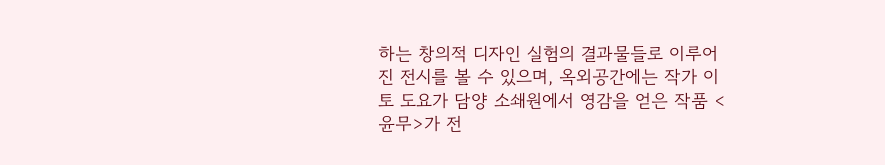하는 창의적 디자인 실험의 결과물들로 이루어진 전시를 볼 수 있으며, 옥외공간에는 작가 이토 도요가 담양 소쇄원에서 영감을 얻은 작품 <윤무>가 전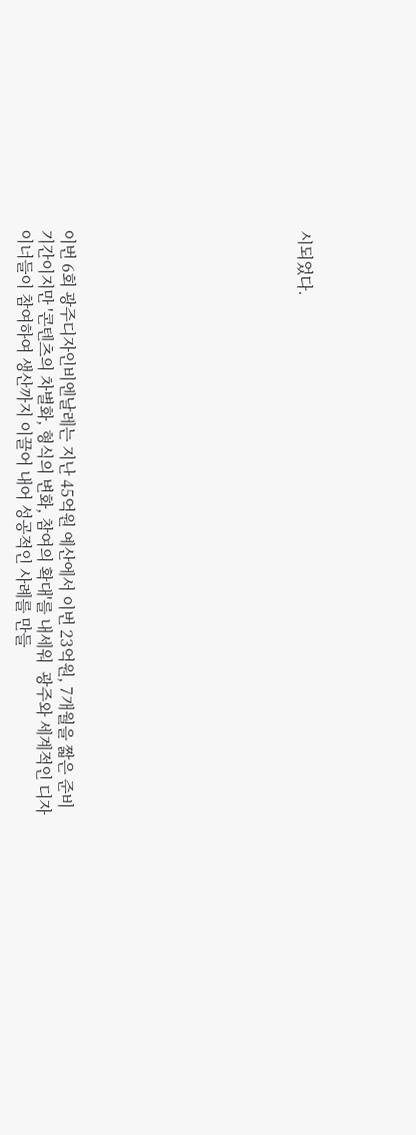시되었다.










이번 6회 광주디자인비엔날레는 지난 45억원 예산에서 이번 23억원, 7개월을 짧은 준비기간이지만 '콘텐츠의 차별화, 형식의 변화, 참여의 확대'를 내세워  광주와 세계적인 디자이너들이 참여하여 생산까지 이끌어 내어 성공적인 사례를 만들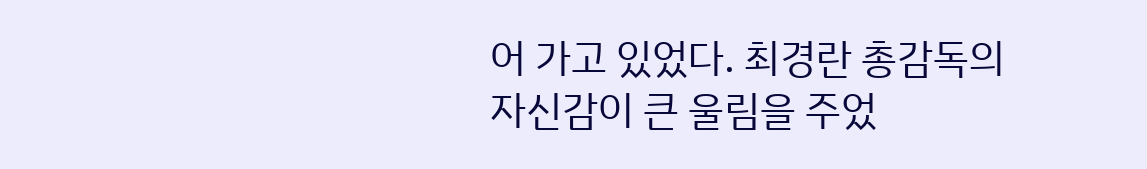어 가고 있었다. 최경란 총감독의 자신감이 큰 울림을 주었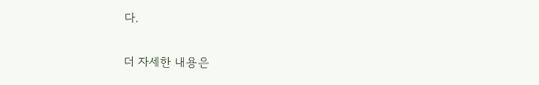다.

더 자세한 내용은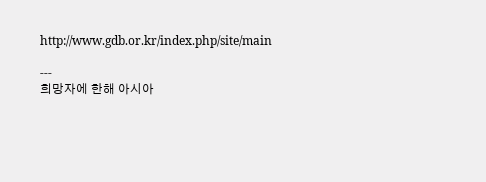http://www.gdb.or.kr/index.php/site/main

---
희망자에 한해 아시아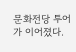문화전당 투어가 이어졌다.